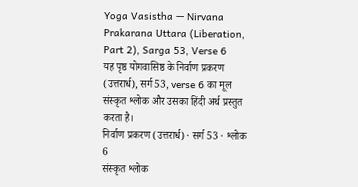Yoga Vasistha — Nirvana Prakarana Uttara (Liberation, Part 2), Sarga 53, Verse 6
यह पृष्ठ योगवासिष्ठ के निर्वाण प्रकरण (उत्तरार्ध), सर्ग 53, verse 6 का मूल संस्कृत श्लोक और उसका हिंदी अर्थ प्रस्तुत करता है।
निर्वाण प्रकरण (उत्तरार्ध) · सर्ग 53 · श्लोक 6
संस्कृत श्लोक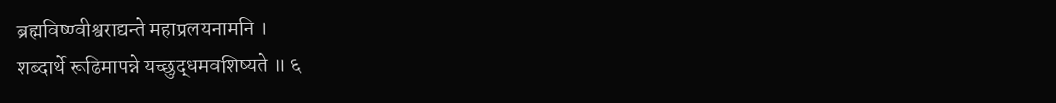ब्रह्मविष्ण्वीश्वराद्यन्ते महाप्रलयनामनि ।
शब्दार्थे रूढिमापन्ने यच्छुद्धमवशिष्यते ॥ ६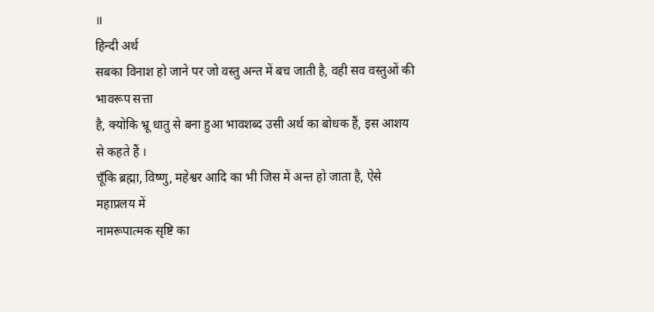॥
हिन्दी अर्थ
सबका विनाश हो जाने पर जो वस्तु अन्त में बच जाती है, वही सव वस्तुओं की भावरूप सत्ता
है, क्योकि भ्रू धातु से बना हुआ भावशब्द उसी अर्थ का बोधक हैं, इस आशय से कहते हैं ।
चूँकि ब्रह्मा, विष्णु, महेश्वर आदि का भी जिस में अन्त हो जाता है, ऐसे महाप्रलय में
नामरूपात्मक सृष्टि का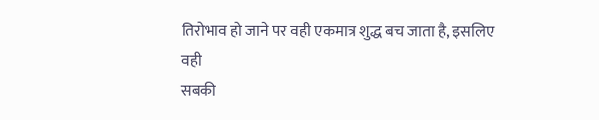तिरोभाव हो जाने पर वही एकमात्र शुद्ध बच जाता है, इसलिए वही
सबकी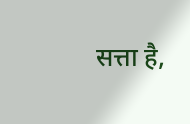सत्ता है,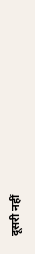दूसरी नहीं